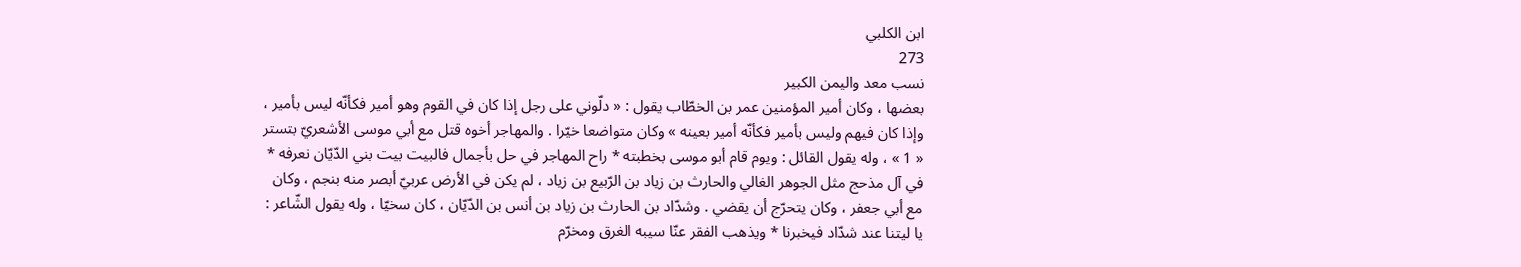ابن الكلبي
273
نسب معد واليمن الكبير
بعضها ، وكان أمير المؤمنين عمر بن الخطّاب يقول : « دلّوني على رجل إذا كان في القوم وهو أمير فكأنّه ليس بأمير ، وإذا كان فيهم وليس بأمير فكأنّه أمير بعينه » وكان متواضعا خيّرا . والمهاجر أخوه قتل مع أبي موسى الأشعريّ بتستر « 1 » ، وله يقول القائل : ويوم قام أبو موسى بخطبته * راح المهاجر في حل بأجمال فالبيت بيت بني الدّيّان نعرفه * في آل مذحج مثل الجوهر الغالي والحارث بن زياد بن الرّبيع بن زياد ، لم يكن في الأرض عربيّ أبصر منه بنجم ، وكان مع أبي جعفر ، وكان يتحرّج أن يقضي . وشدّاد بن الحارث بن زياد بن أنس بن الدّيّان ، كان سخيّا ، وله يقول الشّاعر : يا ليتنا عند شدّاد فيخبرنا * ويذهب الفقر عنّا سيبه الغرق ومخرّم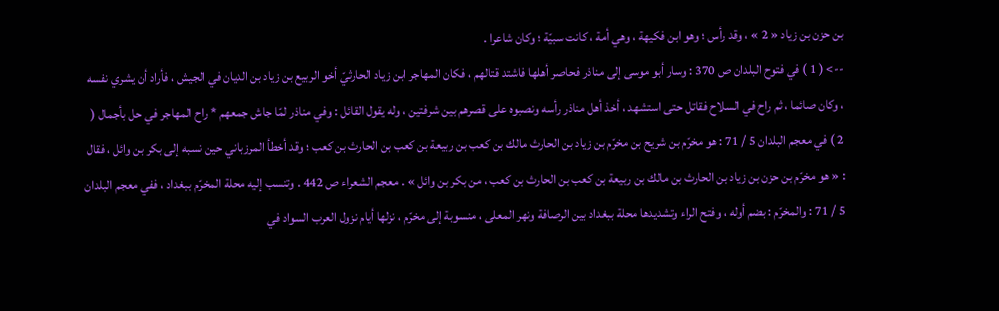بن حزن بن زياد « 2 » ، وقد رأس ؛ وهو ابن فكيهة ، وهي أمة ، كانت سبيّة ؛ وكان شاعرا .
--> ( 1 ) في فتوح البلدان ص 370 : وسار أبو موسى إلى مناذر فحاصر أهلها فاشتد قتالهم ، فكان المهاجر ابن زياد الحارثيّ أخو الربيع بن زياد بن الديان في الجيش ، فأراد أن يشري نفسه ، وكان صائما ، ثم راح في السلاح فقاتل حتى استشهد ، أخذ أهل مناذر رأسه ونصبوه على قصرهم بين شرفتين ، وله يقول القائل : وفي مناذر لمّا جاش جمعهم * راح المهاجر في حل بأجمال ( 2 ) في معجم البلدان 5 / 71 : هو مخرّم بن شريح بن مخرّم بن زياد بن الحارث مالك بن كعب بن ربيعة بن كعب بن الحارث بن كعب ؛ وقد أخطأ المرزباني حين نسبه إلى بكر بن وائل ، فقال : « هو مخرّم بن حزن بن زياد بن الحارث بن مالك بن ربيعة بن كعب بن الحارث بن كعب ، من بكر بن وائل » . معجم الشعراء ص 442 . وتنسب إليه محلة المخرّم ببغداد ، ففي معجم البلدان 5 / 71 : والمخرّم : بضم أوله ، وفتح الراء وتشديدها محلة ببغداد بين الرصافة ونهر المعلى ، منسوبة إلى مخرّم ، نزلها أيام نزول العرب السواد في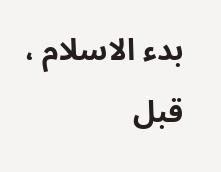بدء الاسلام ، قبل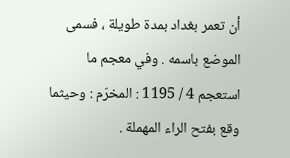أن تعمر بغداد بمدة طويلة ، فسمى الموضع باسمه . وفي معجم ما استعجم 4 / 1195 : المخرّم : وحيثما وقع بفتح الراء المهملة .